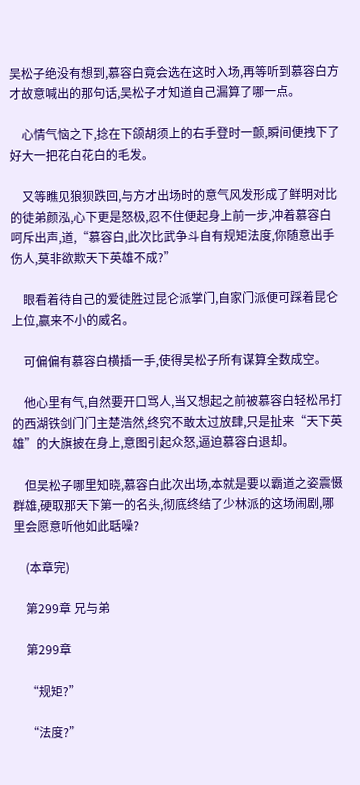吴松子绝没有想到,慕容白竟会选在这时入场,再等听到慕容白方才故意喊出的那句话,吴松子才知道自己漏算了哪一点。

    心情气恼之下,捻在下颌胡须上的右手登时一颤,瞬间便拽下了好大一把花白花白的毛发。

    又等瞧见狼狈跌回,与方才出场时的意气风发形成了鲜明对比的徒弟颜泓,心下更是怒极,忍不住便起身上前一步,冲着慕容白呵斥出声,道,“慕容白,此次比武争斗自有规矩法度,你随意出手伤人,莫非欲欺天下英雄不成?”

    眼看着待自己的爱徒胜过昆仑派掌门,自家门派便可踩着昆仑上位,赢来不小的威名。

    可偏偏有慕容白横插一手,使得吴松子所有谋算全数成空。

    他心里有气,自然要开口骂人,当又想起之前被慕容白轻松吊打的西湖铁剑门门主楚浩然,终究不敢太过放肆,只是扯来“天下英雄”的大旗披在身上,意图引起众怒,逼迫慕容白退却。

    但吴松子哪里知晓,慕容白此次出场,本就是要以霸道之姿震慑群雄,硬取那天下第一的名头,彻底终结了少林派的这场闹剧,哪里会愿意听他如此聒噪?

    (本章完)

    第299章 兄与弟

    第299章

    “规矩?”

    “法度?”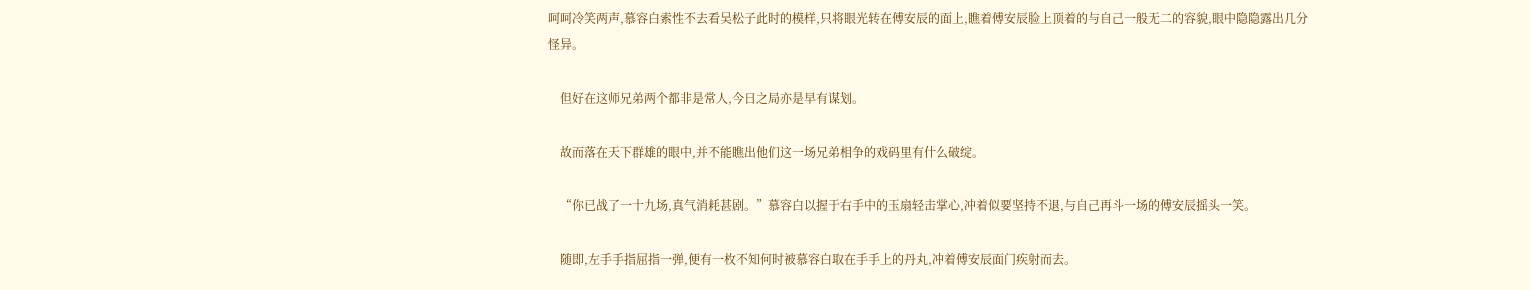呵呵冷笑两声,慕容白索性不去看吴松子此时的模样,只将眼光转在傅安辰的面上,瞧着傅安辰脸上顶着的与自己一般无二的容貌,眼中隐隐露出几分怪异。

    但好在这师兄弟两个都非是常人,今日之局亦是早有谋划。

    故而落在天下群雄的眼中,并不能瞧出他们这一场兄弟相争的戏码里有什么破绽。

    “你已战了一十九场,真气消耗甚剧。”慕容白以握于右手中的玉扇轻击掌心,冲着似要坚持不退,与自己再斗一场的傅安辰摇头一笑。

    随即,左手手指屈指一弹,便有一枚不知何时被慕容白取在手手上的丹丸,冲着傅安辰面门疾射而去。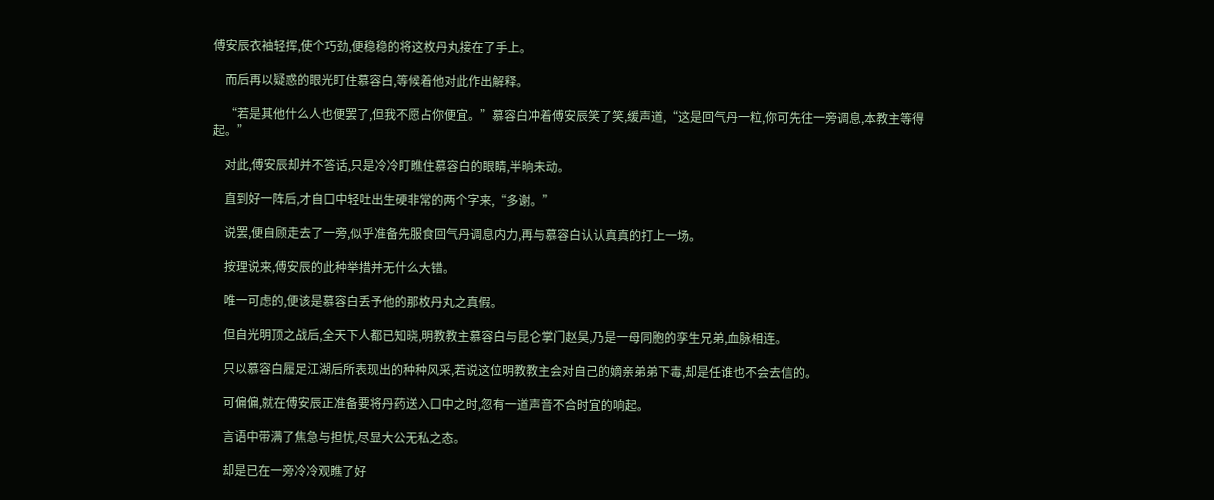傅安辰衣袖轻挥,使个巧劲,便稳稳的将这枚丹丸接在了手上。

    而后再以疑惑的眼光盯住慕容白,等候着他对此作出解释。

    “若是其他什么人也便罢了,但我不愿占你便宜。”慕容白冲着傅安辰笑了笑,缓声道,“这是回气丹一粒,你可先往一旁调息,本教主等得起。”

    对此,傅安辰却并不答话,只是冷冷盯瞧住慕容白的眼睛,半晌未动。

    直到好一阵后,才自口中轻吐出生硬非常的两个字来,“多谢。”

    说罢,便自顾走去了一旁,似乎准备先服食回气丹调息内力,再与慕容白认认真真的打上一场。

    按理说来,傅安辰的此种举措并无什么大错。

    唯一可虑的,便该是慕容白丢予他的那枚丹丸之真假。

    但自光明顶之战后,全天下人都已知晓,明教教主慕容白与昆仑掌门赵昊,乃是一母同胞的孪生兄弟,血脉相连。

    只以慕容白履足江湖后所表现出的种种风采,若说这位明教教主会对自己的嫡亲弟弟下毒,却是任谁也不会去信的。

    可偏偏,就在傅安辰正准备要将丹药送入口中之时,忽有一道声音不合时宜的响起。

    言语中带满了焦急与担忧,尽显大公无私之态。

    却是已在一旁冷冷观瞧了好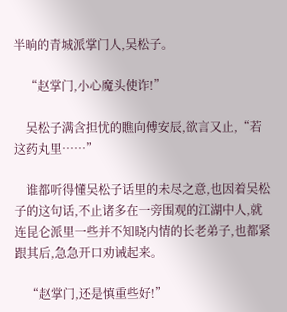半晌的青城派掌门人,吴松子。

    “赵掌门,小心魔头使诈!”

    吴松子满含担忧的瞧向傅安辰,欲言又止,“若这药丸里……”

    谁都听得懂吴松子话里的未尽之意,也因着吴松子的这句话,不止诸多在一旁围观的江湖中人,就连昆仑派里一些并不知晓内情的长老弟子,也都紧跟其后,急急开口劝诫起来。

    “赵掌门,还是慎重些好!”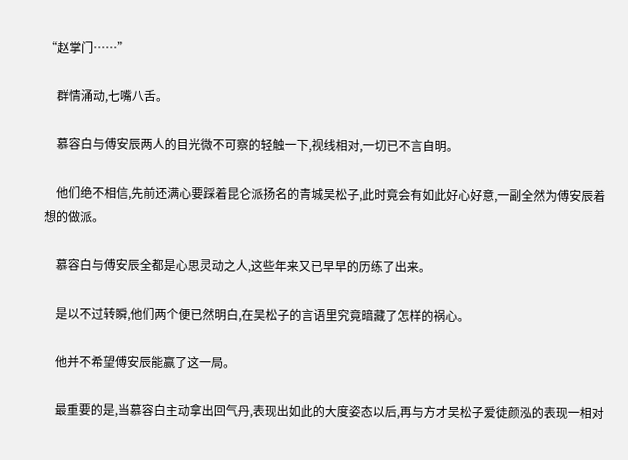“赵掌门……”

    群情涌动,七嘴八舌。

    慕容白与傅安辰两人的目光微不可察的轻触一下,视线相对,一切已不言自明。

    他们绝不相信,先前还满心要踩着昆仑派扬名的青城吴松子,此时竟会有如此好心好意,一副全然为傅安辰着想的做派。

    慕容白与傅安辰全都是心思灵动之人,这些年来又已早早的历练了出来。

    是以不过转瞬,他们两个便已然明白,在吴松子的言语里究竟暗藏了怎样的祸心。

    他并不希望傅安辰能赢了这一局。

    最重要的是,当慕容白主动拿出回气丹,表现出如此的大度姿态以后,再与方才吴松子爱徒颜泓的表现一相对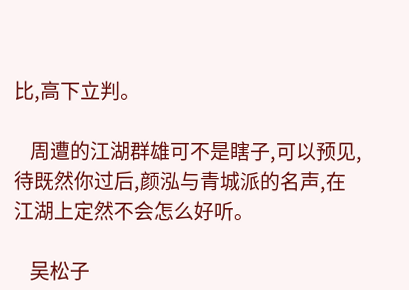比,高下立判。

    周遭的江湖群雄可不是瞎子,可以预见,待既然你过后,颜泓与青城派的名声,在江湖上定然不会怎么好听。

    吴松子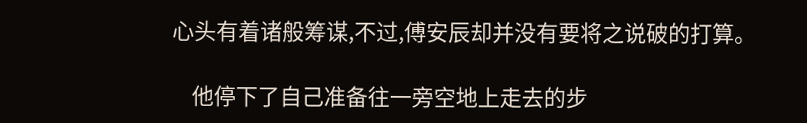心头有着诸般筹谋,不过,傅安辰却并没有要将之说破的打算。

    他停下了自己准备往一旁空地上走去的步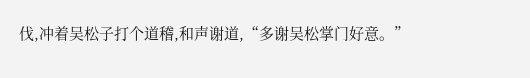伐,冲着吴松子打个道稽,和声谢道,“多谢吴松掌门好意。”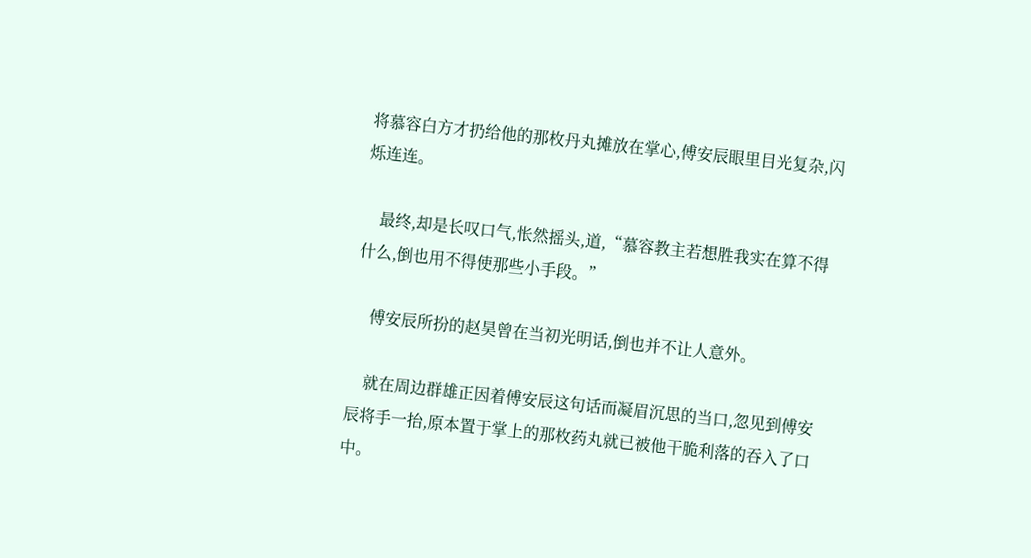将慕容白方才扔给他的那枚丹丸摊放在掌心,傅安辰眼里目光复杂,闪烁连连。

    最终,却是长叹口气,怅然摇头,道,“慕容教主若想胜我实在算不得什么,倒也用不得使那些小手段。”

    傅安辰所扮的赵昊曾在当初光明话,倒也并不让人意外。

    就在周边群雄正因着傅安辰这句话而凝眉沉思的当口,忽见到傅安辰将手一抬,原本置于掌上的那枚药丸就已被他干脆利落的吞入了口中。